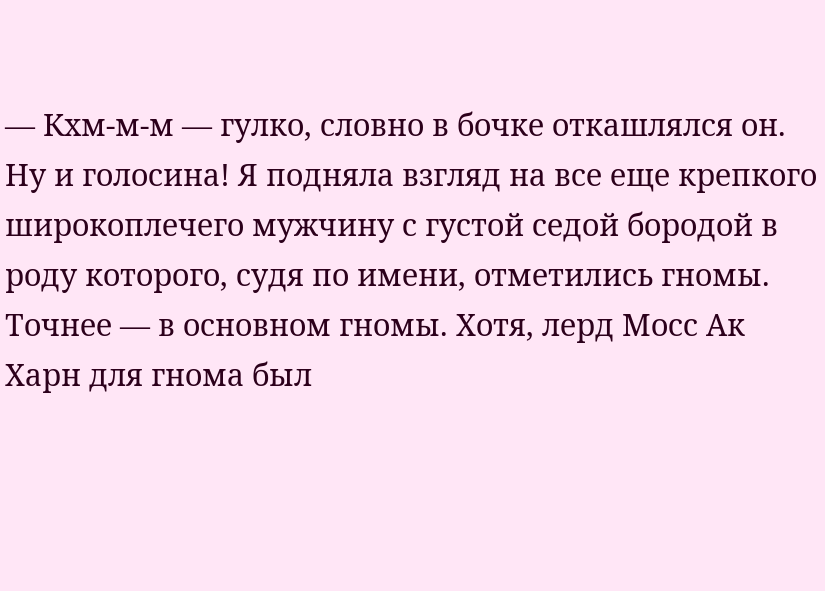— Кхм-м-м — гулко, словно в бочке откашлялся он. Ну и голосина! Я подняла взгляд на все еще крепкого широкоплечего мужчину с густой седой бородой в роду которого, судя по имени, отметились гномы. Точнее — в основном гномы. Хотя, лерд Мосс Ак Харн для гнома был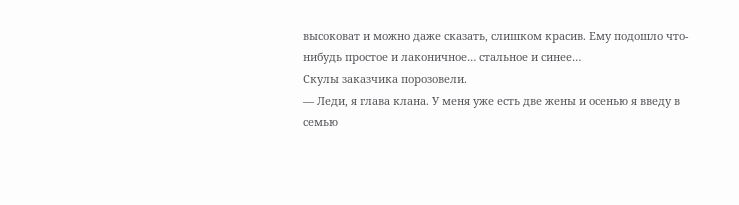высоковат и можно даже сказать, слишком красив. Ему подошло что-нибудь простое и лаконичное… стальное и синее…
Скулы заказчика порозовели.
— Леди, я глава клана. У меня уже есть две жены и осенью я введу в семью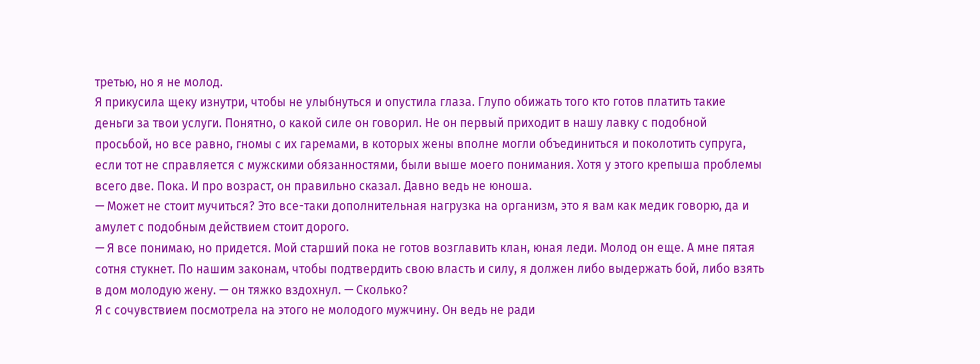третью, но я не молод.
Я прикусила щеку изнутри, чтобы не улыбнуться и опустила глаза. Глупо обижать того кто готов платить такие деньги за твои услуги. Понятно, о какой силе он говорил. Не он первый приходит в нашу лавку с подобной просьбой, но все равно, гномы с их гаремами, в которых жены вполне могли объединиться и поколотить супруга, если тот не справляется с мужскими обязанностями, были выше моего понимания. Хотя у этого крепыша проблемы всего две. Пока. И про возраст, он правильно сказал. Давно ведь не юноша.
— Может не стоит мучиться? Это все-таки дополнительная нагрузка на организм, это я вам как медик говорю, да и амулет с подобным действием стоит дорого.
— Я все понимаю, но придется. Мой старший пока не готов возглавить клан, юная леди. Молод он еще. А мне пятая сотня стукнет. По нашим законам, чтобы подтвердить свою власть и силу, я должен либо выдержать бой, либо взять в дом молодую жену. — он тяжко вздохнул. — Сколько?
Я с сочувствием посмотрела на этого не молодого мужчину. Он ведь не ради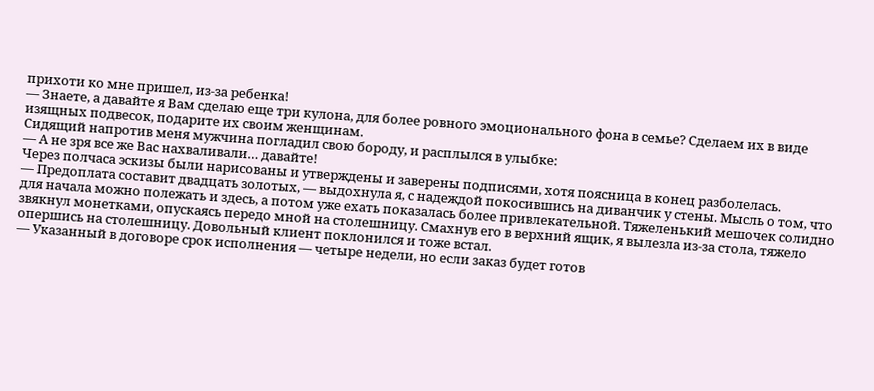прихоти ко мне пришел, из-за ребенка!
— Знаете, а давайте я Вам сделаю еще три кулона, для более ровного эмоционального фона в семье? Сделаем их в виде изящных подвесок, подарите их своим женщинам.
Сидящий напротив меня мужчина погладил свою бороду, и расплылся в улыбке:
— А не зря все же Вас нахваливали… давайте!
Через полчаса эскизы были нарисованы и утверждены и заверены подписями, хотя поясница в конец разболелась.
— Предоплата составит двадцать золотых, — выдохнула я, с надеждой покосившись на диванчик у стены. Мысль о том, что для начала можно полежать и здесь, а потом уже ехать показалась более привлекательной. Тяжеленький мешочек солидно звякнул монетками, опускаясь передо мной на столешницу. Смахнув его в верхний ящик, я вылезла из-за стола, тяжело опершись на столешницу. Довольный клиент поклонился и тоже встал.
— Указанный в договоре срок исполнения — четыре недели, но если заказ будет готов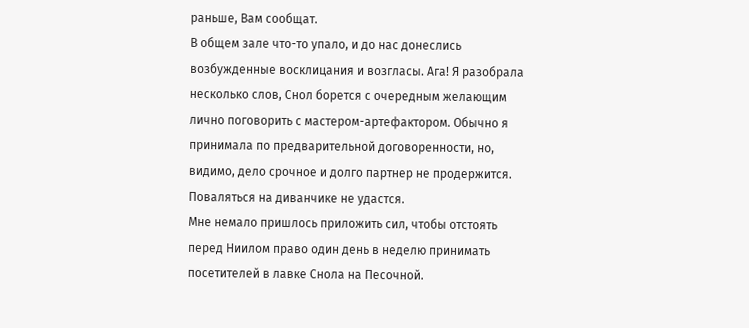раньше, Вам сообщат.
В общем зале что-то упало, и до нас донеслись возбужденные восклицания и возгласы. Ага! Я разобрала несколько слов, Снол борется с очередным желающим лично поговорить с мастером-артефактором. Обычно я принимала по предварительной договоренности, но, видимо, дело срочное и долго партнер не продержится. Поваляться на диванчике не удастся.
Мне немало пришлось приложить сил, чтобы отстоять перед Ниилом право один день в неделю принимать посетителей в лавке Снола на Песочной.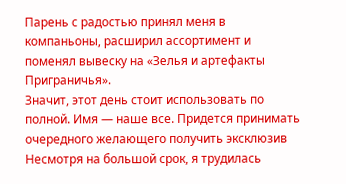Парень с радостью принял меня в компаньоны, расширил ассортимент и поменял вывеску на «Зелья и артефакты Приграничья».
Значит, этот день стоит использовать по полной. Имя — наше все. Придется принимать очередного желающего получить эксклюзив
Несмотря на большой срок, я трудилась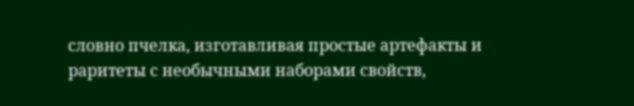словно пчелка, изготавливая простые артефакты и раритеты с необычными наборами свойств,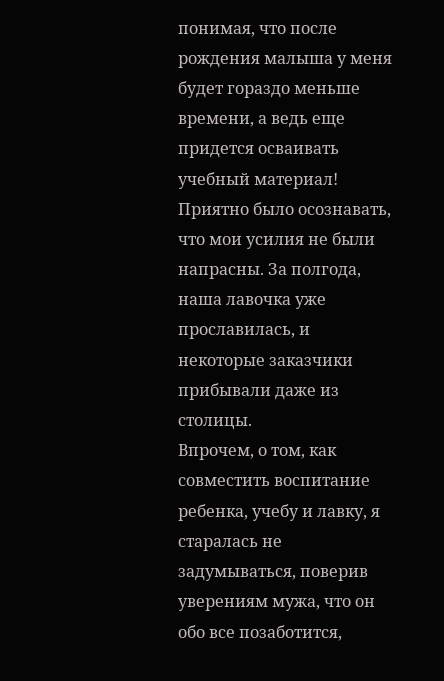понимая, что после рождения малыша у меня будет гораздо меньше времени, а ведь еще придется осваивать учебный материал! Приятно было осознавать, что мои усилия не были напрасны. За полгода, наша лавочка уже прославилась, и некоторые заказчики прибывали даже из столицы.
Впрочем, о том, как совместить воспитание ребенка, учебу и лавку, я старалась не задумываться, поверив уверениям мужа, что он обо все позаботится,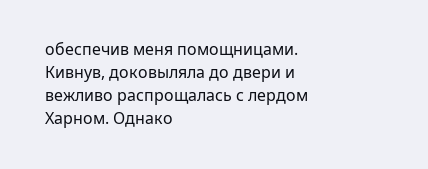обеспечив меня помощницами.
Кивнув, доковыляла до двери и вежливо распрощалась с лердом Харном. Однако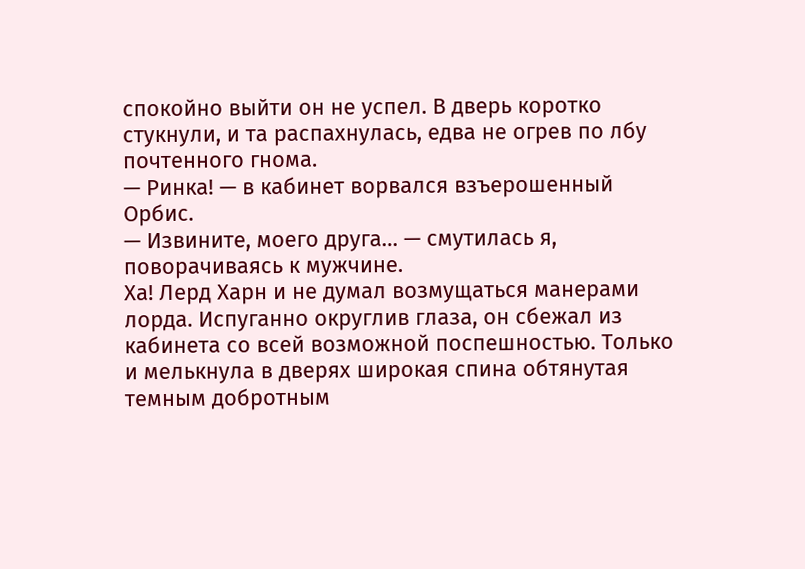спокойно выйти он не успел. В дверь коротко стукнули, и та распахнулась, едва не огрев по лбу почтенного гнома.
— Ринка! — в кабинет ворвался взъерошенный Орбис.
— Извините, моего друга… — смутилась я, поворачиваясь к мужчине.
Ха! Лерд Харн и не думал возмущаться манерами лорда. Испуганно округлив глаза, он сбежал из кабинета со всей возможной поспешностью. Только и мелькнула в дверях широкая спина обтянутая темным добротным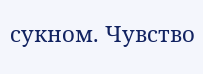сукном. Чувство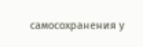самосохранения у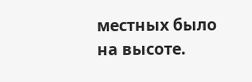местных было на высоте.